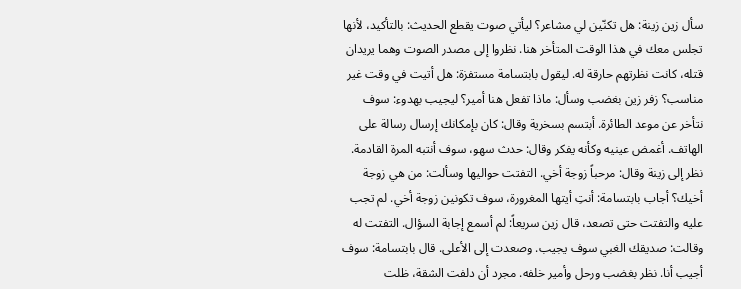سأل زين زينة: هل تكنّين لي مشاعر؟ ليأتي صوت يقطع الحديث: بالتأكيد، لأنها تجلس معك في هذا الوقت المتأخر هنا. نظروا إلى مصدر الصوت وهما يريدان قتله، كانت نظرتهم حارقة له. ليقول بابتسامة مستفزة: هل أتيت في وقت غير مناسب؟ زفر زين بغضب وسأل: ماذا تفعل هنا أمير؟ ليجيب بهدوء: سوف نتأخر عن موعد الطائرة. أبتسم بسخرية وقال: كان بإمكانك إرسال رسالة على الهاتف. أغمض عينيه وكأنه يفكر وقال: حدث سهو، سوف أنتبه المرة القادمة.
نظر إلى زينة وقال: مرحباً زوجة أخي. التفتت حواليها وسألت: من هي زوجة أخيك؟ أجاب بابتسامة: أنتِ أيتها المغرورة، سوف تكونين زوجة أخي. لم تجب عليه والتفتت حتى تصعد، قال زين سريعاً: لم أسمع إجابة السؤال. التفتت له وقالت: صديقك الغبي سوف يجيب. وصعدت إلى الأعلى. قال بابتسامة: سوف أجيب أنا. نظر بغضب ورحل وأمير خلفه. مجرد أن دلفت الشقة، ظلت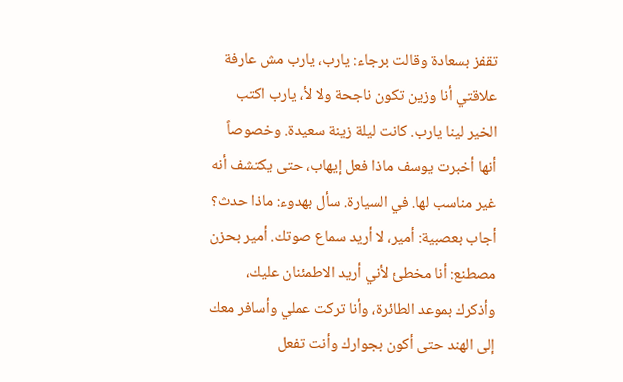تقفز بسعادة وقالت برجاء: يارب، يارب مش عارفة علاقتي أنا وزين تكون ناجحة ولا لأ، يارب اكتب الخير لينا يارب. كانت ليلة زينة سعيدة. وخصوصاً أنها أخبرت يوسف ماذا فعل إيهاب، حتى يكتشف أنه غير مناسب لها. في السيارة. سأل بهدوء: ماذا حدث؟ أجاب بعصبية: أمير، لا أريد سماع صوتك. أمير بحزن مصطنع: أنا مخطئ لأني أريد الاطمئنان عليك، وأذكرك بموعد الطائرة، وأنا تركت عملي وأسافر معك إلى الهند حتى أكون بجوارك وأنت تفعل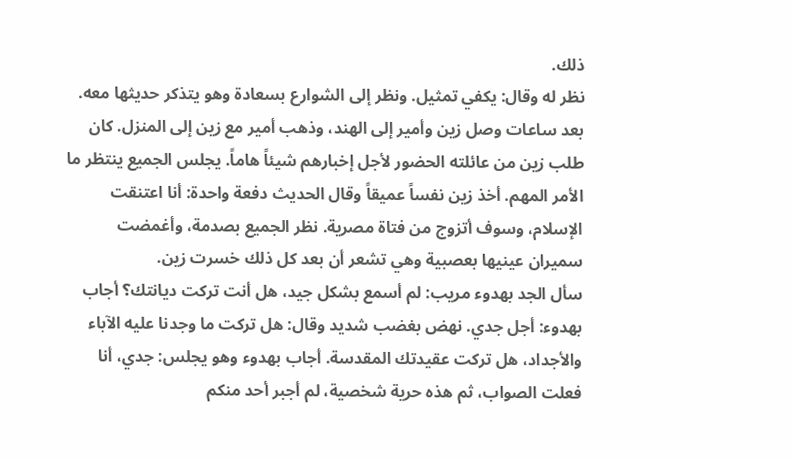ذلك.
نظر له وقال: يكفي تمثيل. ونظر إلى الشوارع بسعادة وهو يتذكر حديثها معه. بعد ساعات وصل زين وأمير إلى الهند، وذهب أمير مع زين إلى المنزل. كان طلب زين من عائلته الحضور لأجل إخبارهم شيئاً هاماً. يجلس الجميع ينتظر ما الأمر المهم. أخذ زين نفساً عميقاً وقال الحديث دفعة واحدة: أنا اعتنقت الإسلام، وسوف أتزوج من فتاة مصرية. نظر الجميع بصدمة، وأغمضت سميران عينيها بعصبية وهي تشعر أن بعد كل ذلك خسرت زين.
سأل الجد بهدوء مريب: لم أسمع بشكل جيد، هل أنت تركت ديانتك؟ أجاب بهدوء: أجل جدي. نهض بغضب شديد وقال: هل تركت ما وجدنا عليه الآباء والأجداد، هل تركت عقيدتك المقدسة. أجاب بهدوء وهو يجلس: جدي، أنا فعلت الصواب، ثم هذه حرية شخصية، لم أجبر أحد منكم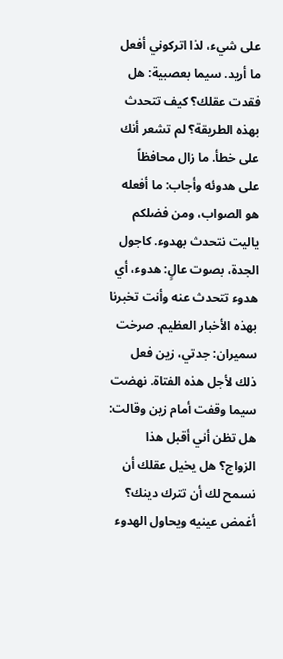على شيء، لذا اتركوني أفعل ما أريد. سيما بعصبية: هل فقدت عقلك؟ كيف تتحدث بهذه الطريقة؟ لم تشعر أنك على خطأ. ما زال محافظاً
على هدوئه وأجاب: ما أفعله هو الصواب، ومن فضلكم ياليت نتحدث بهدوء. كاجول الجدة، بصوت عالٍ: هدوء، أي هدوء تتحدث عنه وأنت تخبرنا بهذه الأخبار العظيم. صرخت سميران: جدتي، زين فعل ذلك لأجل هذه الفتاة. نهضت سيما وقفت أمام زين وقالت: هل تظن أني أقبل هذا الزواج؟ هل يخيل عقلك أن نسمح لك أن تترك دينك؟ أغمض عينيه ويحاول الهدوء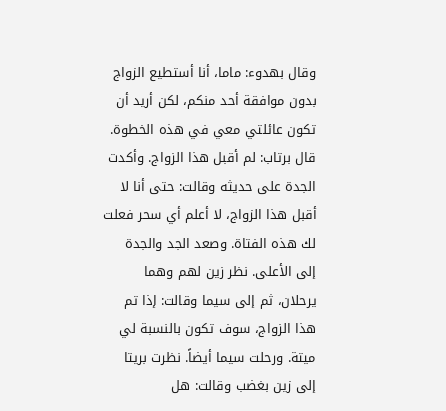وقال بهدوء: ماما، أنا أستطيع الزواج بدون موافقة أحد منكم، لكن أريد أن تكون عائلتي معي في هذه الخطوة.
قال برتاب: لم أقبل هذا الزواج. وأكدت الجدة على حديثه وقالت: حتى أنا لا أقبل هذا الزواج، لا أعلم أي سحر فعلت لك هذه الفتاة. وصعد الجد والجدة إلى الأعلى. نظر زين لهم وهما يرحلان، ثم إلى سيما وقالت: إذا تم هذا الزواج، سوف تكون بالنسبة لي ميتة. ورحلت سيما أيضاً. نظرت بريتا إلى زين بغضب وقالت: هل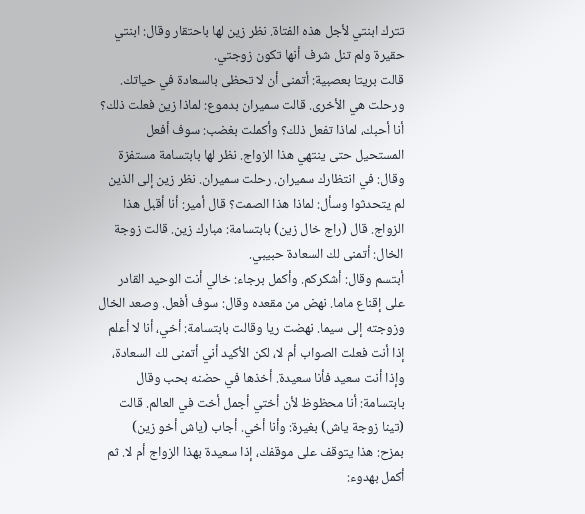تترك ابنتي لأجل هذه الفتاة. نظر زين لها باحتقار وقال: ابنتي حقيرة ولم تنل شرف أنها تكون زوجتي.
قالت بريتا بعصبية: أتمنى أن لا تحظى بالسعادة في حياتك. ورحلت هي الأخرى. قالت سميران بدموع: لماذا زين فعلت ذلك؟ أنا أحبك، لماذا تفعل ذلك؟ وأكملت بغضب: سوف أفعل المستحيل حتى ينتهي هذا الزواج. نظر لها بابتسامة مستفزة وقال: في انتظارك سميران. رحلت سميران. نظر زين إلى الذين لم يتحدثوا وسأل: لماذا هذا الصمت؟ قال أمير: أنا أقبل هذا الزواج. قال (راج خال زين) بابتسامة: مبارك زين. قالت زوجة الخال: أتمنى لك السعادة حبيبي.
أبتسم وقال: أشكركم. وأكمل برجاء: خالي أنت الوحيد القادر على إقناع ماما. نهض من مقعده وقال: سوف أفعل. وصعد الخال وزوجته إلى سيما. نهضت ريا وقالت بابتسامة: أخي، أنا لا أعلم إذا أنت فعلت الصواب أم لا، لكن الأكيد أني أتمنى لك السعادة، وإذا أنت سعيد فأنا سعيدة. أخذها في حضنه بحب وقال بابتسامة: أنا محظوظ لأن أختي أجمل أخت في العالم. قالت (تينا زوجة ياش) بغيرة: وأنا أخي. أجاب (ياش أخو زين)
بمزح: هذا يتوقف على موقفك، إذا سعيدة بهذا الزواج أم لا. ثم أكمل بهدوء: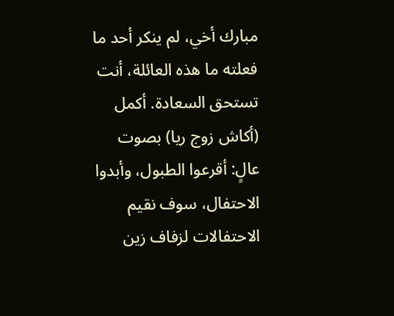مبارك أخي، لم ينكر أحد ما فعلته ما هذه العائلة، أنت تستحق السعادة. أكمل (أكاش زوج ريا) بصوت عالٍ: أقرعوا الطبول، وأبدوا الاحتفال، سوف نقيم الاحتفالات لزفاف زين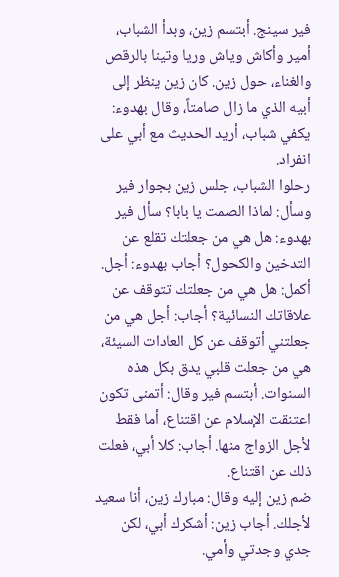فير سينج. أبتسم زين، وبدأ الشباب، أمير وأكاش وياش وريا وتينا بالرقص والغناء، حول زين. كان زين ينظر إلى أبيه الذي ما زال صامتاً، وقال بهدوء: يكفي شباب، أريد الحديث مع أبي على انفراد.
رحلوا الشباب، جلس زين بجوار فير وسأل: لماذا الصمت يا بابا؟ سأل فير بهدوء: هل هي من جعلتك تقلع عن التدخين والكحول؟ أجاب بهدوء: أجل. أكمل: هل هي من جعلتك تتوقف عن علاقاتك النسائية؟ أجاب: أجل هي من جعلتني أتوقف عن كل العادات السيئة، هي من جعلت قلبي يدق بكل هذه السنوات. أبتسم فير وقال: أتمنى تكون اعتنقت الإسلام عن اقتناع، أما فقط لأجل الزواج منها. أجاب: كلا أبي، فعلت ذلك عن اقتناع.
ضم زين إليه وقال: مبارك زين، أنا سعيد لأجلك. أجاب زين: أشكرك أبي، لكن جدي وجدتي وأمي.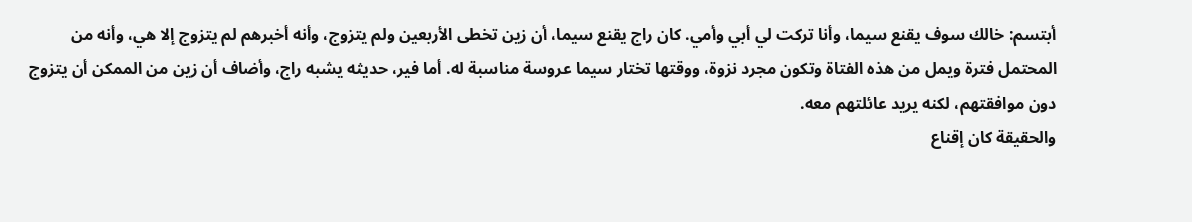أبتسم: خالك سوف يقنع سيما، وأنا تركت لي أبي وأمي. كان راج يقنع سيما، أن زين تخطى الأربعين ولم يتزوج، وأنه أخبرهم لم يتزوج إلا هي، وأنه من المحتمل فترة ويمل من هذه الفتاة وتكون مجرد نزوة، ووقتها تختار سيما عروسة مناسبة له. أما فير، حديثه يشبه راج، وأضاف أن زين من الممكن أن يتزوج دون موافقتهم، لكنه يريد عائلتهم معه.
والحقيقة كان إقناع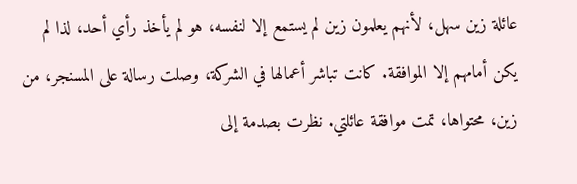عائلة زين سهل، لأنهم يعلمون زين لم يستمع إلا لنفسه، هو لم يأخذ رأي أحد، لذا لم يكن أمامهم إلا الموافقة. كانت تباشر أعمالها في الشركة، وصلت رسالة على المسنجر، من زين، محتواها، تمت موافقة عائلتي. نظرت بصدمة إلى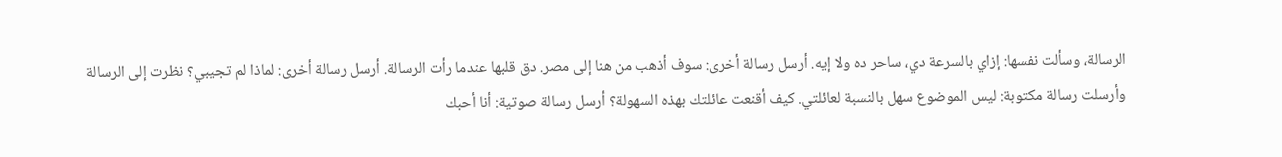الرسالة، وسألت نفسها: إزاي بالسرعة دي، ساحر ده ولا إيه. أرسل رسالة أخرى: سوف أذهب من هنا إلى مصر. دق قلبها عندما رأت الرسالة. أرسل رسالة أخرى: لماذا لم تجيبي؟ نظرت إلى الرسالة
وأرسلت رسالة مكتوبة: ليس الموضوع سهل بالنسبة لعائلتي. كيف أقنعت عائلتك بهذه السهولة؟ أرسل رسالة صوتية: أنا أحبك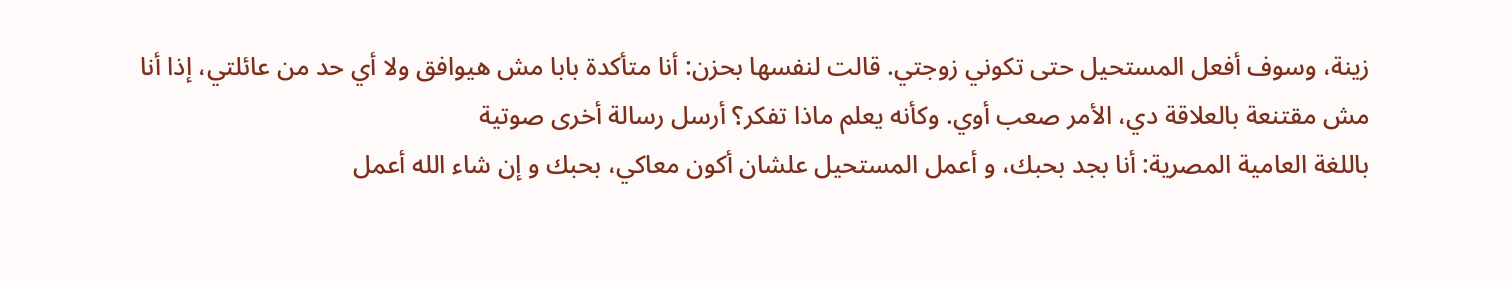زينة، وسوف أفعل المستحيل حتى تكوني زوجتي. قالت لنفسها بحزن: أنا متأكدة بابا مش هيوافق ولا أي حد من عائلتي، إذا أنا مش مقتنعة بالعلاقة دي، الأمر صعب أوي. وكأنه يعلم ماذا تفكر؟ أرسل رسالة أخرى صوتية
باللغة العامية المصرية: أنا بجد بحبك، و أعمل المستحيل علشان أكون معاكي، بحبك و إن شاء الله أعمل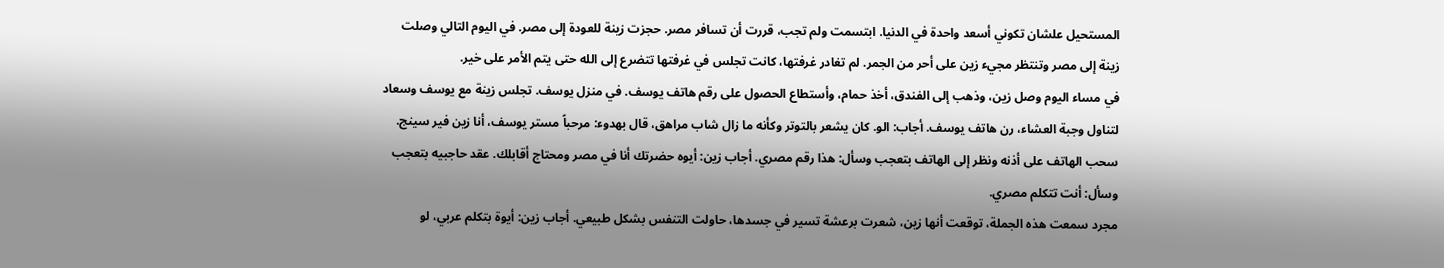المستحيل علشان تكوني أسعد واحدة في الدنيا. ابتسمت ولم تجب، قررت أن تسافر مصر. حجزت زينة للعودة إلى مصر. في اليوم التالي وصلت زينة إلى مصر وتنتظر مجيء زين على أحر من الجمر. لم تغادر غرفتها، كانت تجلس في غرفتها تتضرع إلى الله حتى يتم الأمر على خير.
في مساء اليوم وصل زين، وذهب إلى الفندق، أخذ حمام، وأستطاع الحصول على رقم هاتف يوسف. في منزل يوسف. تجلس زينة مع يوسف وسعاد لتناول وجبة العشاء، رن هاتف يوسف. أجاب: الو. كان يشعر بالتوتر وكأنه ما زال شاب مراهق، قال بهدوء: مرحباً مستر يوسف، أنا زين فير سينج. سحب الهاتف على أذنه ونظر إلى الهاتف بتعجب وسأل: هذا رقم مصري. أجاب زين: أيوه حضرتك أنا في مصر ومحتاج أقابلك. عقد حاجبيه بتعجب وسأل: أنت تتكلم مصري.
مجرد سمعت هذه الجملة، توقعت أنها زين، شعرت برعشة تسير في جسدها، حاولت التنفس بشكل طبيعي. أجاب زين: أيوة بتكلم عربي، لو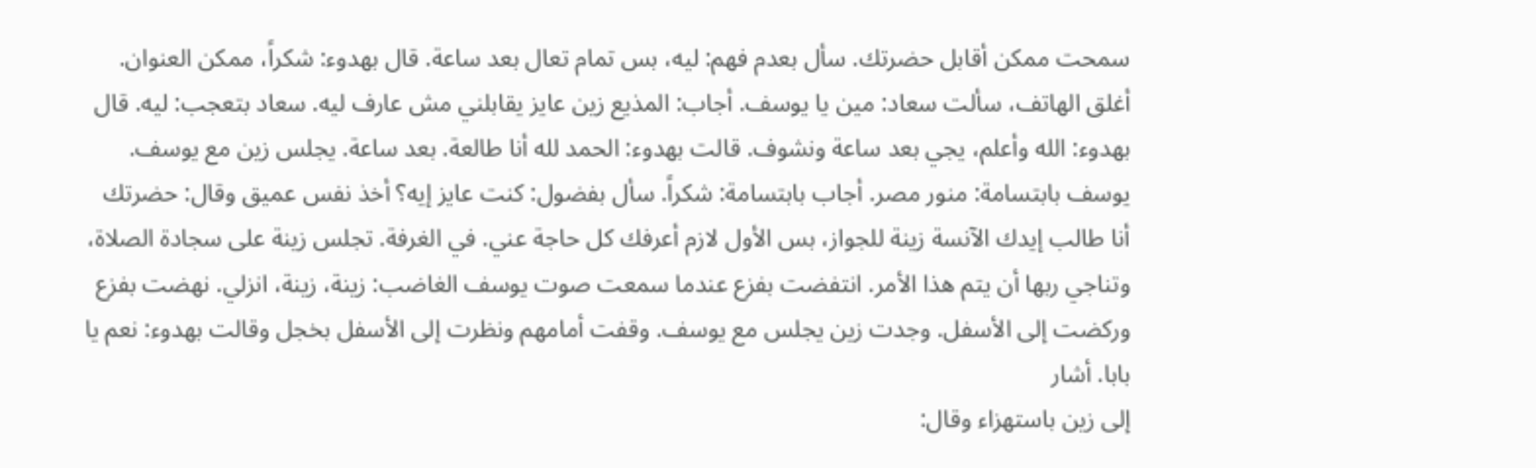سمحت ممكن أقابل حضرتك. سأل بعدم فهم: ليه، بس تمام تعال بعد ساعة. قال بهدوء: شكراً، ممكن العنوان. أغلق الهاتف، سألت سعاد: مين يا يوسف. أجاب: المذيع زين عايز يقابلني مش عارف ليه. سعاد بتعجب: ليه. قال بهدوء: الله وأعلم، يجي بعد ساعة ونشوف. قالت بهدوء: الحمد لله أنا طالعة. بعد ساعة. يجلس زين مع يوسف.
يوسف بابتسامة: منور مصر. أجاب بابتسامة: شكراً. سأل بفضول: كنت عايز إيه؟ أخذ نفس عميق وقال: حضرتك أنا طالب إيدك الآنسة زينة للجواز، بس الأول لازم أعرفك كل حاجة عني. في الغرفة. تجلس زينة على سجادة الصلاة، وتناجي ربها أن يتم هذا الأمر. انتفضت بفزع عندما سمعت صوت يوسف الغاضب: زينة، زينة، انزلي. نهضت بفزع وركضت إلى الأسفل. وجدت زين يجلس مع يوسف. وقفت أمامهم ونظرت إلى الأسفل بخجل وقالت بهدوء: نعم يا بابا. أشار
إلى زين باستهزاء وقال: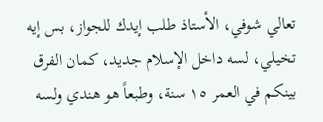تعالي شوفي، الأستاذ طلب إيدك للجواز، بس إيه تخيلي، لسه داخل الإسلام جديد، كمان الفرق بينكم في العمر ١٥ سنة، وطبعاً هو هندي ولسه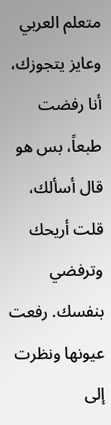متعلم العربي وعايز يتجوزك، أنا رفضت طبعاً، بس هو قال أسألك، قلت أريحك وترفضي بنفسك. رفعت عيونها ونظرت إلى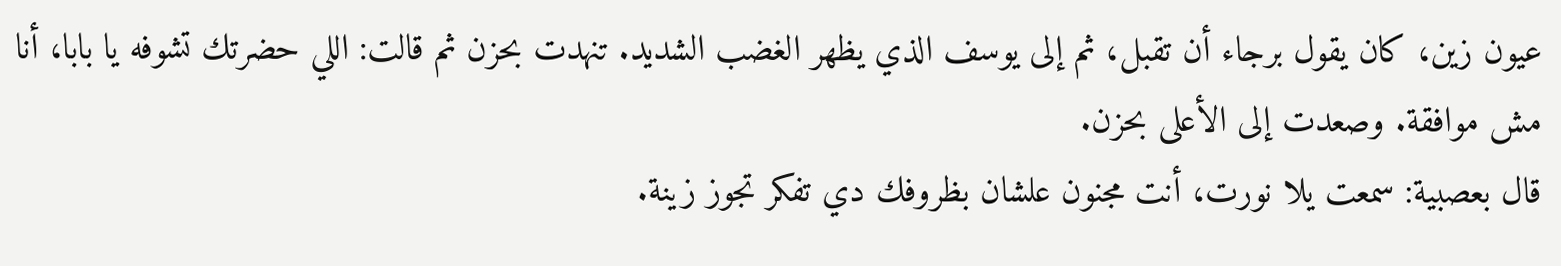عيون زين، كان يقول برجاء أن تقبل، ثم إلى يوسف الذي يظهر الغضب الشديد. تنهدت بحزن ثم قالت: اللي حضرتك تشوفه يا بابا، أنا مش موافقة. وصعدت إلى الأعلى بحزن.
قال بعصبية: سمعت يلا نورت، أنت مجنون علشان بظروفك دي تفكر تجوز زينة.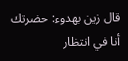قال زين بهدوء: حضرتك أنا في انتظار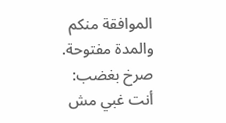الموافقة منكم والمدة مفتوحة. صرخ بغضب: أنت غبي مش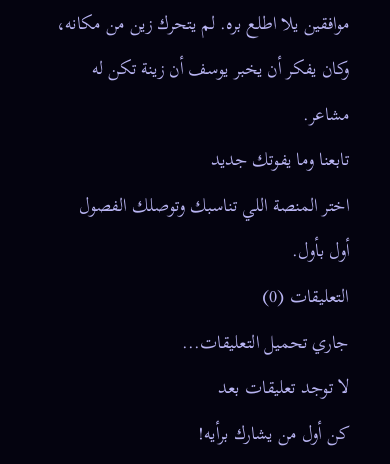موافقين يلا اطلع بره. لم يتحرك زين من مكانه، وكان يفكر أن يخبر يوسف أن زينة تكن له مشاعر.
تابعنا وما يفوتك جديد
اختر المنصة اللي تناسبك وتوصلك الفصول أول بأول.
التعليقات (0)
جاري تحميل التعليقات...
لا توجد تعليقات بعد
كن أول من يشارك برأيه!